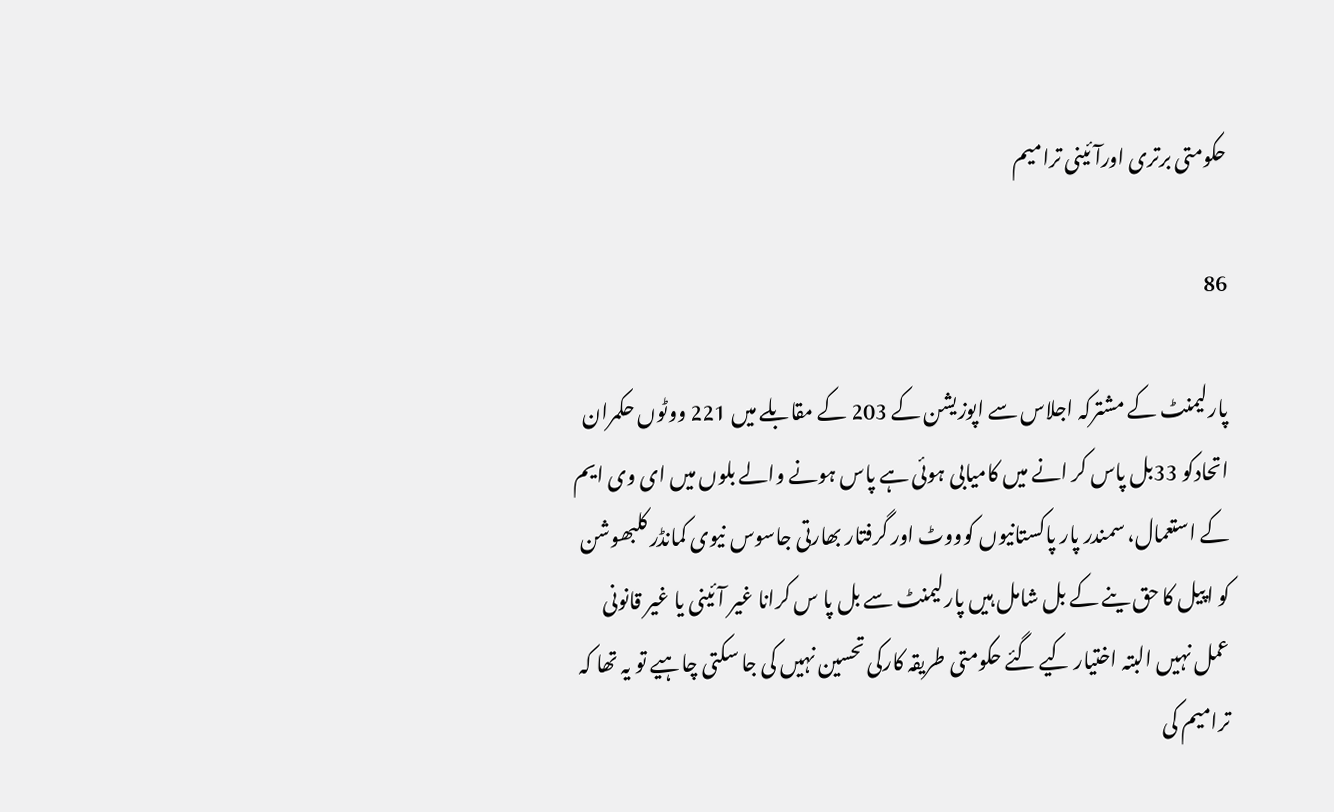حکومتی برتری اورآئینی ترامیم

86

پارلیمنٹ کے مشترکہ اجلاس سے اپوزیشن کے 203 کے مقابلے میں 221 ووٹوں حکمران اتحادکو 33بل پاس کر انے میں کامیابی ہوئی ہے پاس ہونے والے بلوں میں ای وی ایم کے استعمال، سمندر پار پاکستانیوں کوووٹ اور گرفتار بھارتی جاسوس نیوی کمانڈر کلبھوشن کو اپیل کا حق ینے کے بل شامل ہیں پارلیمنٹ سے بل پا س کرانا غیر آئینی یا غیر قانونی عمل نہیں البتہ اختیار کیے گئے حکومتی طریقہ کارکی تحسین نہیں کی جا سکتی چاہیے تو یہ تھا کہ ترامیم کی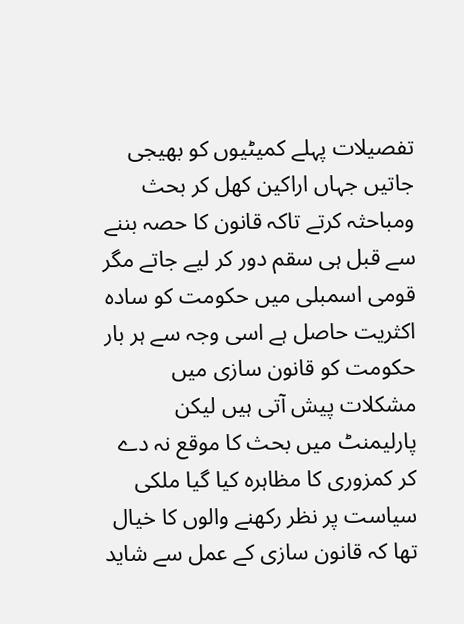تفصیلات پہلے کمیٹیوں کو بھیجی جاتیں جہاں اراکین کھل کر بحث ومباحثہ کرتے تاکہ قانون کا حصہ بننے سے قبل ہی سقم دور کر لیے جاتے مگر قومی اسمبلی میں حکومت کو سادہ اکثریت حاصل ہے اسی وجہ سے ہر بار حکومت کو قانون سازی میں مشکلات پیش آتی ہیں لیکن پارلیمنٹ میں بحث کا موقع نہ دے کر کمزوری کا مظاہرہ کیا گیا ملکی سیاست پر نظر رکھنے والوں کا خیال تھا کہ قانون سازی کے عمل سے شاید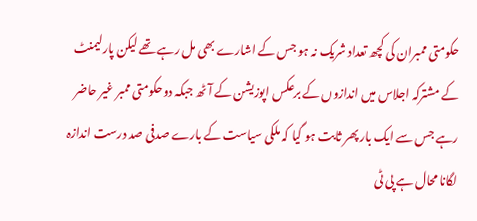حکومتی ممبران کی کچھ تعداد شریک نہ ہو جس کے اشارے بھی مل رہے تھے لیکن پارلیمنٹ کے مشترکہ اجلاس میں اندازوں کے برعکس اپوزیشن کے آٹھ جبکہ دوحکومتی ممبر غیر حاضر رہے جس سے ایک بار پھر ثابت ہو گیا کہ ملکی سیاست کے بارے صدفی صد درست اندازہ لگانا محال ہے پی ٹی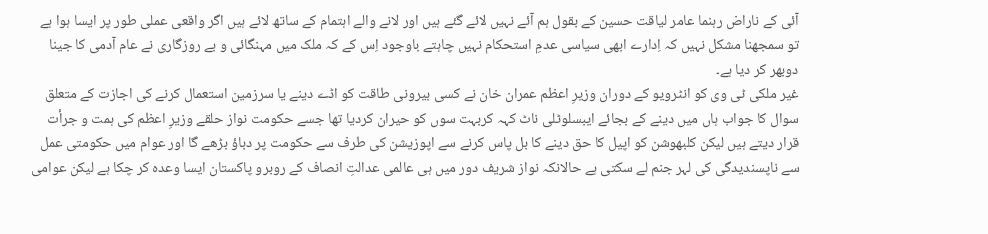آئی کے ناراض رہنما عامر لیاقت حسین کے بقول ہم آئے نہیں لائے گئے ہیں اور لانے والے اہتمام کے ساتھ لائے ہیں اگر واقعی عملی طور پر ایسا ہوا ہے تو سمجھنا مشکل نہیں کہ اِدارے ابھی سیاسی عدمِ استحکام نہیں چاہتے باوجود اِس کے کہ ملک میں مہنگائی و بے روزگاری نے عام آدمی کا جینا دوبھر کر دیا ہے۔
غیر ملکی ٹی وی کو انٹرویو کے دوران وزیرِ اعظم عمران خان نے کسی بیرونی طاقت کو اڈے دینے یا سرزمین استعمال کرنے کی اجازت کے متعلق سوال کا جواب ہاں میں دینے کے بجائے ایبسلوٹلی ناٹ کہہ کربہت سوں کو حیران کردیا تھا جسے حکومت نواز حلقے وزیرِ اعظم کی ہمت و جرأت قرار دیتے ہیں لیکن کلبھوشن کو اپیل کا حق دینے کا بل پاس کرنے سے اپوزیشن کی طرف سے حکومت پر دباؤ بڑھے گا اور عوام میں حکومتی عمل سے ناپسندیدگی کی لہر جنم لے سکتی ہے حالانکہ نواز شریف دور میں ہی عالمی عدالتِ انصاف کے روبرو پاکستان ایسا وعدہ کر چکا ہے لیکن عوامی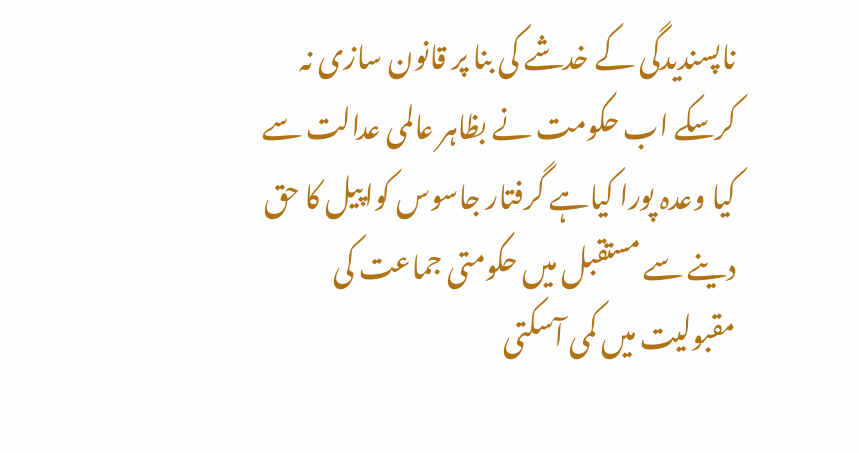ناپسندیدگی کے خدشے کی بنا پر قانون سازی نہ کرسکے اب حکومت نے بظاہر عالمی عدالت سے کیا وعدہ پورا کیاہے گرفتار جاسوس کواپیل کا حق دینے سے مستقبل میں حکومتی جماعت کی مقبولیت میں کمی آسکتی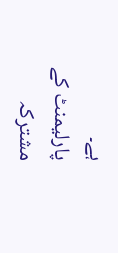ہے۔
پارلیمنٹ کے مشترکہ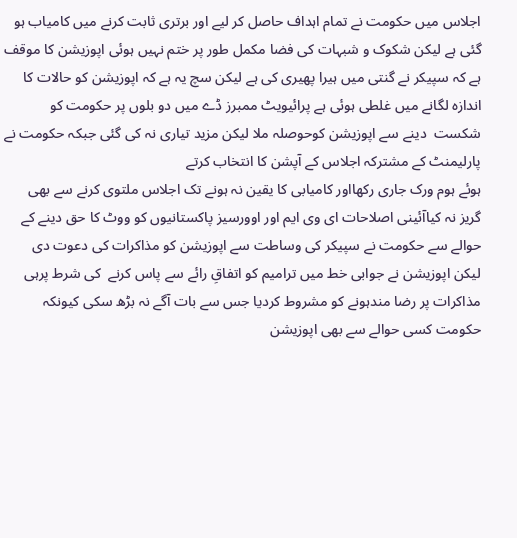اجلاس میں حکومت نے تمام اہداف حاصل کر لیے اور برتری ثابت کرنے میں کامیاب ہو گئی ہے لیکن شکوک و شبہات کی فضا مکمل طور پر ختم نہیں ہوئی اپوزیشن کا موقف ہے کہ سپیکر نے گنتی میں ہیرا پھیری کی ہے لیکن سچ یہ ہے کہ اپوزیشن کو حالات کا اندازہ لگانے میں غلطی ہوئی ہے پرائیویٹ ممبرز ڈے میں دو بلوں پر حکومت کو شکست  دینے سے اپوزیشن کوحوصلہ ملا لیکن مزید تیاری نہ کی گئی جبکہ حکومت نے پارلیمنٹ کے مشترکہ اجلاس کے آپشن کا انتخاب کرتے
ہوئے ہوم ورک جاری رکھااور کامیابی کا یقین نہ ہونے تک اجلاس ملتوی کرنے سے بھی گریز نہ کیاآئینی اصلاحات ای وی ایم اور اوورسیز پاکستانیوں کو ووٹ کا حق دینے کے حوالے سے حکومت نے سپیکر کی وساطت سے اپوزیشن کو مذاکرات کی دعوت دی لیکن اپوزیشن نے جوابی خط میں ترامیم کو اتفاقِ رائے سے پاس کرنے  کی شرط پرہی مذاکرات پر رضا مندہونے کو مشروط کردیا جس سے بات آگے نہ بڑھ سکی کیونکہ حکومت کسی حوالے سے بھی اپوزیشن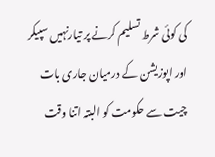کی کوئی شرط تسلیم کرنے پر تیارنہیں سپیکر اور اپوزیشن کے درمیان جاری بات چیت سے حکومت کو البتہ اتنا وقت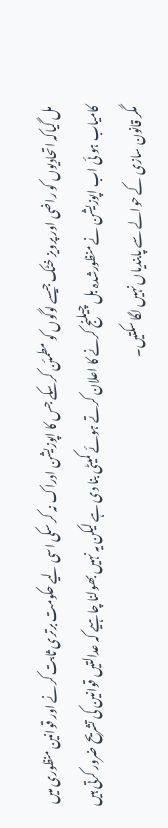مل گیاکہ اتحادیوں کو راضی اور پرویز خٹک جیسے لوگوں کو مطمئن کرسکے جس کا اپوزیشن ادراک نہ کر سکی اسی لیے حکومت برتری ثابت کرنے اور قوانین منظوری میں کامیاب ہو ئی اب اپوزیشن نے منظورشدہ بل چیلنج کرنے کا اعلان کرتے ہوئے کمیٹی بنا دی ہے لیکن یہ نہیں بھولنا چاہیے کہ عدالتیں قوانین کی تشریح ضرور کرتی ہیں مگر قانون سازی کے حوالے سے پابندیاں نہیں لگا سکتیں۔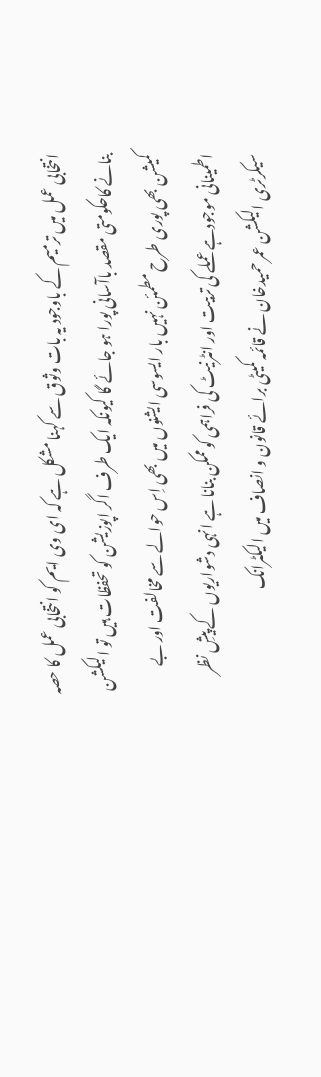انتخابی عمل میں ترمیم کے باوجود یہ بات وثوق سے کہنا مشکل ہے کہ ای وی ایم کو انتخابی عمل کا حصہ بنانے کاحکومتی مقصد باآسانی پورا ہو جائے گا کیونکہ ایک طرف اگر اپوزیشن کو تحفظات ہیں تو الیکشن کمیشن بھی پوری طرح مطمئن نہیں بار ایسوسی ایشنوں میں بھی اِس حوالے سے مخالفت اور بے اطمینانی موجودہے عملے کی تربیت اور انٹرنیٹ کی فراہمی کوممکن بنانا ہے انہی دشواریوں کے پیشِ نظر سیکرٹری الیکشن عمر حمیدخان نے قائمہ کمیٹی برائے قانون و انصاف میں الیکٹرانک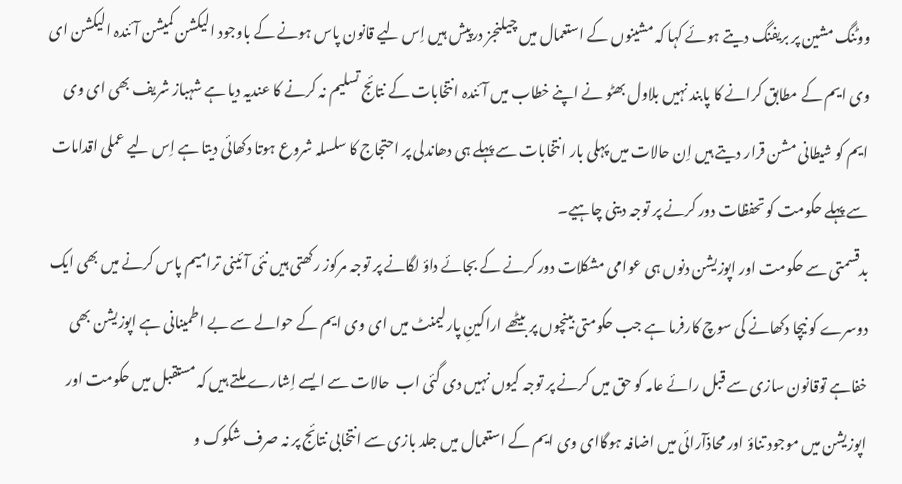ووٹنگ مشین پر بریفنگ دیتے ہوئے کہا کہ مشینوں کے استعمال میں چیلنجز درپیش ہیں اِس لیے قانون پاس ہونے کے باوجود الیکشن کمیشن آئندہ الیکشن ای وی ایم کے مطابق کرانے کا پابند نہیں بلاول بھٹو نے اپنے خطاب میں آئندہ انتخابات کے نتائج تسلیم نہ کرنے کا عندیہ دیا ہے شہباز شریف بھی ای وی ایم کو شیطانی مشن قرار دیتے ہیں اِن حالات میں پہلی بار انتخابات سے پہلے ہی دھاندلی پر احتجاج کا سلسلہ شروع ہوتا دکھائی دیتا ہے اِس لیے عملی اقدامات سے پہلے حکومت کو تحفظات دور کرنے پر توجہ دینی چاہیے۔
بدقسمتی سے حکومت اور اپوزیشن دنوں ہی عوامی مشکلات دور کرنے کے بجائے داؤ لگانے پر توجہ مرکوز رکھتی ہیں نئی آئینی ترامیم پاس کرنے میں بھی ایک دوسرے کو نیچا دکھانے کی سوچ کارفرما ہے جب حکومتی بینچوں پر بیٹھے اراکینِ پارلیمنٹ میں ای وی ایم کے حوالے سے بے اطمینانی ہے اپوزیشن بھی خفاہے توقانون سازی سے قبل رائے عامہ کو حق میں کرنے پر توجہ کیوں نہیں دی گئی اب  حالات سے ایسے اِشارے ملتے ہیں کہ مستقبل میں حکومت اور اپوزیشن میں موجود تناؤ اور محاذآرائی میں اضافہ ہوگاای وی ایم کے استعمال میں جلد بازی سے انتخابی نتائج پر نہ صرف شکوک و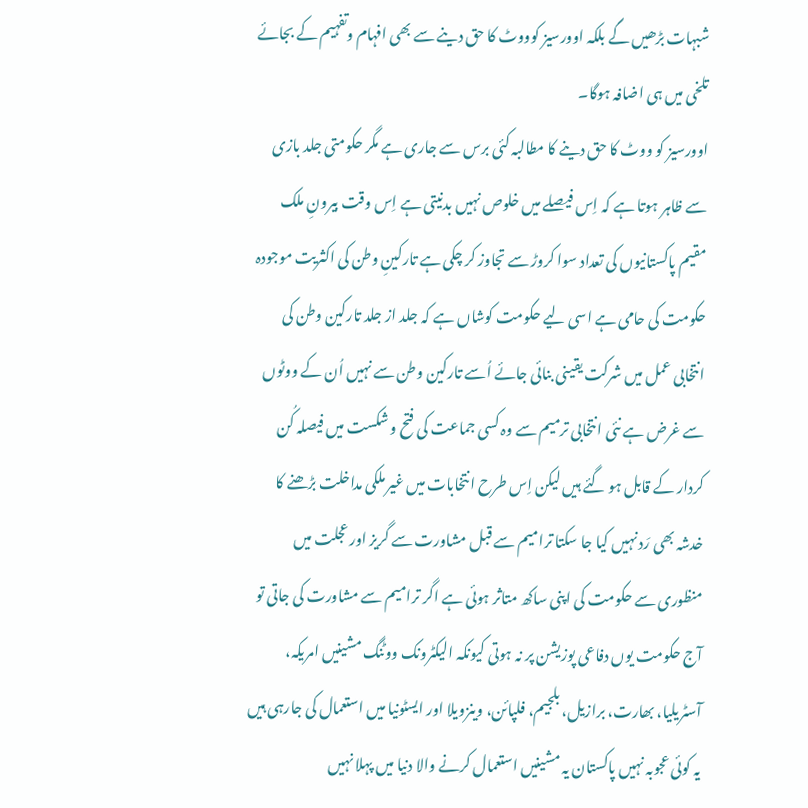شبہات بڑھیں گے بلکہ اوورسیز کوووٹ کا حق دینے سے بھی افہام وتفہیم کے بجائے تلخی میں ہی اضافہ ہوگا۔
اوورسیز کو ووٹ کا حق دینے کا مطالبہ کئی برس سے جاری ہے مگر حکومتی جلد بازی سے ظاہر ہوتا ہے کہ اِس فیصلے میں خلوص نہیں بدنیتی ہے اِس وقت بیرونِ ملک مقیم پاکستانیوں کی تعداد سوا کروڑ سے تجاوز کر چکی ہے تارکینِ وطن کی اکثریت موجودہ حکومت کی حامی ہے اسی لیے حکومت کوشاں ہے کہ جلد از جلد تارکین وطن کی انتخابی عمل میں شرکت یقینی بنائی جائے اُسے تارکین وطن سے نہیں اُن کے ووٹوں سے غرض ہے نئی انتخابی ترمیم سے وہ کسی جماعت کی فتح و شکست میں فیصلہ کُن کردار کے قابل ہو گئے ہیں لیکن اِس طرح انتخابات میں غیر ملکی مداخلت بڑھنے کا خدشہ بھی رَد نہیں کیا جا سکتا ترامیم سے قبل مشاورت سے گریز اور عجلت میں منظوری سے حکومت کی اپنی ساکھ متاثر ہوئی ہے اگر ترامیم سے مشاورت کی جاتی تو آج حکومت یوں دفاعی پوزیشن پر نہ ہوتی کیونکہ الیکٹرونک ووٹنگ مشینیں امریکہ، آسٹریلیا، بھارت، برازیل، بلجیم، فلپائن، وینزویلا اور ایسٹونیا میں استعمال کی جارہی ہیں یہ کوئی عجوبہ نہیں پاکستان یہ مشینیں استعمال کرنے والا دنیا میں پہلا نہیں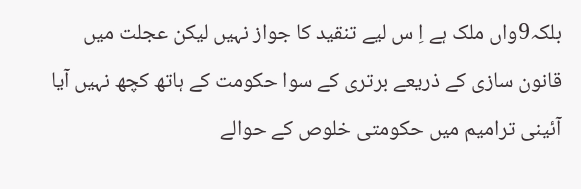بلکہ9واں ملک ہے اِ س لیے تنقید کا جواز نہیں لیکن عجلت میں قانون سازی کے ذریعے برتری کے سوا حکومت کے ہاتھ کچھ نہیں آیا آئینی ترامیم میں حکومتی خلوص کے حوالے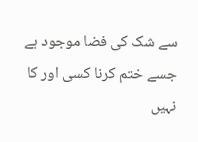سے شک کی فضا موجود ہے جسے ختم کرنا کسی اور کا نہیں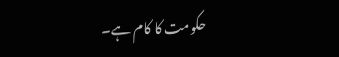حکومت کا کام ہے۔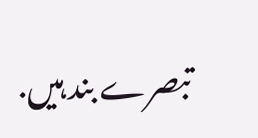تبصرے بند ہیں.